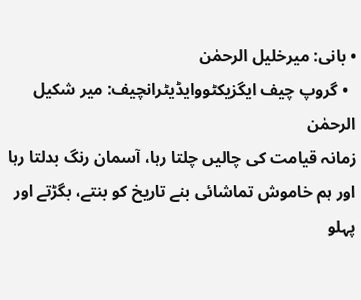• بانی: میرخلیل الرحمٰن
  • گروپ چیف ایگزیکٹووایڈیٹرانچیف: میر شکیل الرحمٰن
زمانہ قیامت کی چالیں چلتا رہا، آسمان رنگ بدلتا رہا اور ہم خاموش تماشائی بنے تاریخ کو بنتے، بگڑتے اور پہلو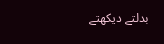بدلتے دیکھتے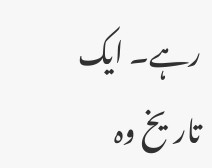رہے۔ ایک تاریخ وہ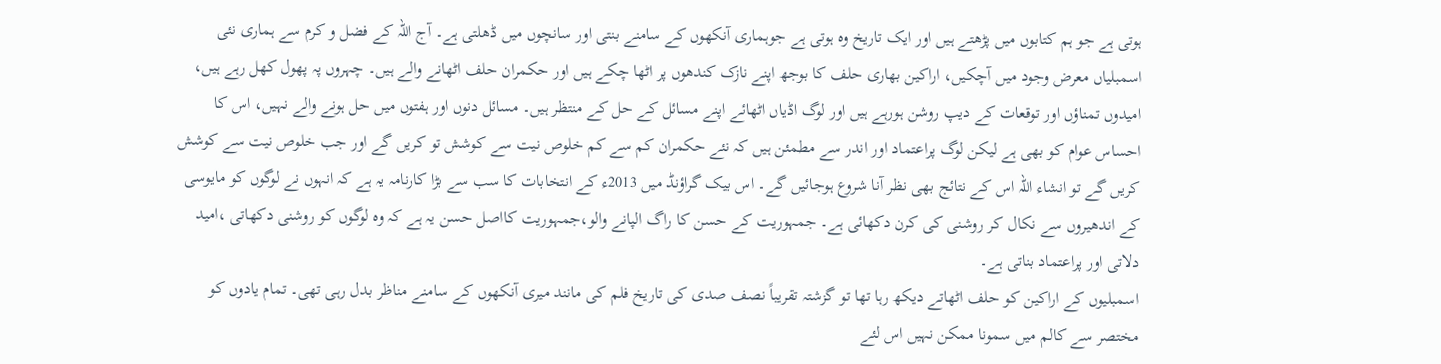ہوتی ہے جو ہم کتابوں میں پڑھتے ہیں اور ایک تاریخ وہ ہوتی ہے جوہماری آنکھوں کے سامنے بنتی اور سانچوں میں ڈھلتی ہے۔ آج اللہ کے فضل و کرم سے ہماری نئی اسمبلیاں معرض وجود میں آچکیں، اراکین بھاری حلف کا بوجھ اپنے نازک کندھوں پر اٹھا چکے ہیں اور حکمران حلف اٹھانے والے ہیں۔ چہروں پہ پھول کھل رہے ہیں، امیدوں تمناؤں اور توقعات کے دیپ روشن ہورہے ہیں اور لوگ اڈیاں اٹھائے اپنے مسائل کے حل کے منتظر ہیں۔ مسائل دنوں اور ہفتوں میں حل ہونے والے نہیں، اس کا احساس عوام کو بھی ہے لیکن لوگ پراعتماد اور اندر سے مطمئن ہیں کہ نئے حکمران کم سے کم خلوص نیت سے کوشش تو کریں گے اور جب خلوص نیت سے کوشش کریں گے تو انشاء اللہ اس کے نتائج بھی نظر آنا شروع ہوجائیں گے۔ اس بیک گراؤنڈ میں 2013ء کے انتخابات کا سب سے بڑا کارنامہ یہ ہے کہ انہوں نے لوگوں کو مایوسی کے اندھیروں سے نکال کر روشنی کی کرن دکھائی ہے۔ جمہوریت کے حسن کا راگ الپانے والو،جمہوریت کااصل حسن یہ ہے کہ وہ لوگوں کو روشنی دکھاتی ،امید دلاتی اور پراعتماد بناتی ہے۔
اسمبلیوں کے اراکین کو حلف اٹھاتے دیکھ رہا تھا تو گزشتہ تقریباً نصف صدی کی تاریخ فلم کی مانند میری آنکھوں کے سامنے مناظر بدل رہی تھی۔ تمام یادوں کو مختصر سے کالم میں سمونا ممکن نہیں اس لئے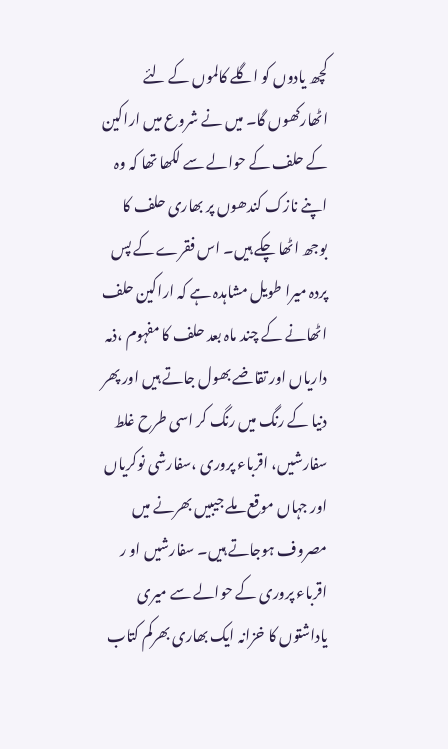کچھ یادوں کو اگلے کالموں کے لئے اٹھارکھوں گا۔ میں نے شروع میں اراکین کے حلف کے حوالے سے لکھا تھا کہ وہ اپنے نازک کندھوں پر بھاری حلف کا بوجھ اٹھا چکے ہیں۔ اس فقرے کے پس پردہ میرا طویل مشاہدہ ہے کہ اراکین حلف اٹھانے کے چند ماہ بعد حلف کا مفہوم ،ذمہ داریاں اور تقاضے بھول جاتے ہیں اور پھر دنیا کے رنگ میں رنگ کر اسی طرح غلط سفارشیں، اقرباء پروری ،سفارشی نوکریاں اور جہاں موقع ملے جیبیں بھرنے میں مصروف ہوجاتے ہیں۔ سفارشیں او ر اقرباء پروری کے حوالے سے میری یاداشتوں کا خزانہ ایک بھاری بھرکم کتاب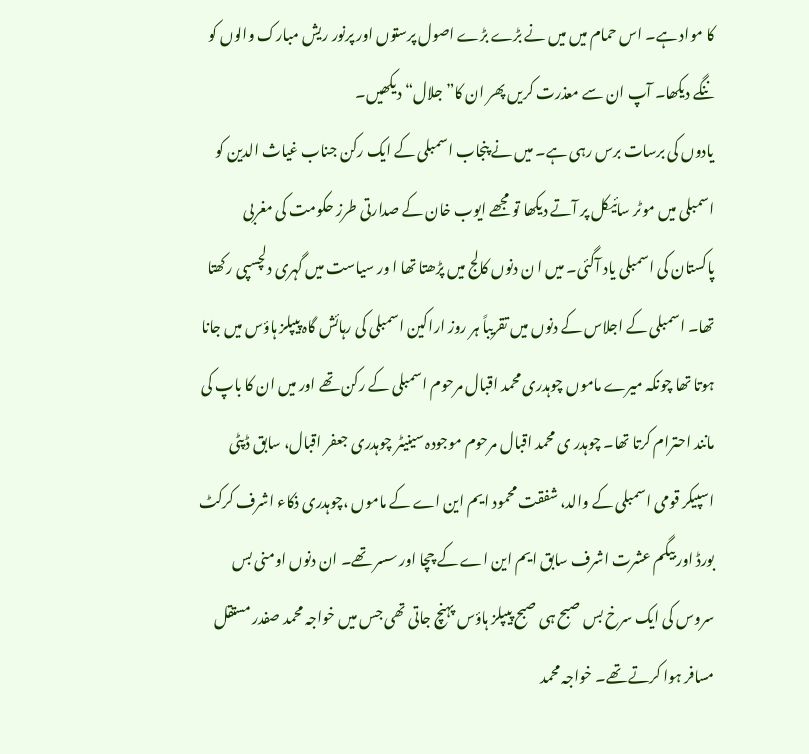کا مواد ہے۔ اس حمام میں میں نے بڑے بڑے اصول پرستوں اور پرنور ریش مبارک والوں کو ننگے دیکھا۔ آپ ان سے معذرت کریں پھر ان کا”جلال“ دیکھیں۔
یادوں کی برسات برس رہی ہے۔ میں نے پنجاب اسمبلی کے ایک رکن جناب غیاث الدین کو اسمبلی میں موٹر سائیکل پر آتے دیکھا تو مجھے ایوب خان کے صدارتی طرز حکومت کی مغربی پاکستان کی اسمبلی یاد آگئی۔ میں ا ن دنوں کالج میں پڑھتا تھا ا ور سیاست میں گہری دلچسپی رکھتا تھا۔ اسمبلی کے اجلاس کے دنوں میں تقریباً ہر روز اراکین اسمبلی کی رہائش گاہ پیپلز ہاؤس میں جانا ہوتا تھا چونکہ میرے ماموں چوہدری محمد اقبال مرحوم اسمبلی کے رکن تھے اور میں ان کا باپ کی مانند احترام کرتا تھا۔ چوہدر ی محمد اقبال مرحوم موجودہ سینیٹر چوہدری جعفر اقبال، سابق ڈپٹی اسپیکر قومی اسمبلی کے والد، شفقت محمود ایم این اے کے ماموں ،چوہدری ذکاء اشرف کرکٹ بورڈ اور بیگم عشرت اشرف سابق ایم این اے کے چچا اور سسر تھے۔ ان دنوں اومنی بس سروس کی ایک سرخ بس صبح ہی صبح پیپلز ہاؤس پہنچ جاتی تھی جس میں خواجہ محمد صفدر مستقل مسافر ہوا کرتے تھے۔ خواجہ محمد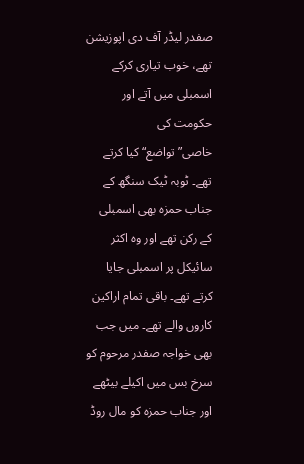صفدر لیڈر آف دی اپوزیشن تھے، خوب تیاری کرکے اسمبلی میں آتے اور حکومت کی خاصی”تواضع“ کیا کرتے تھے۔ ٹوبہ ٹیک سنگھ کے جناب حمزہ بھی اسمبلی کے رکن تھے اور وہ اکثر سائیکل پر اسمبلی جایا کرتے تھے۔ باقی تمام اراکین کاروں والے تھے۔ میں جب بھی خواجہ صفدر مرحوم کو سرخ بس میں اکیلے بیٹھے اور جناب حمزہ کو مال روڈ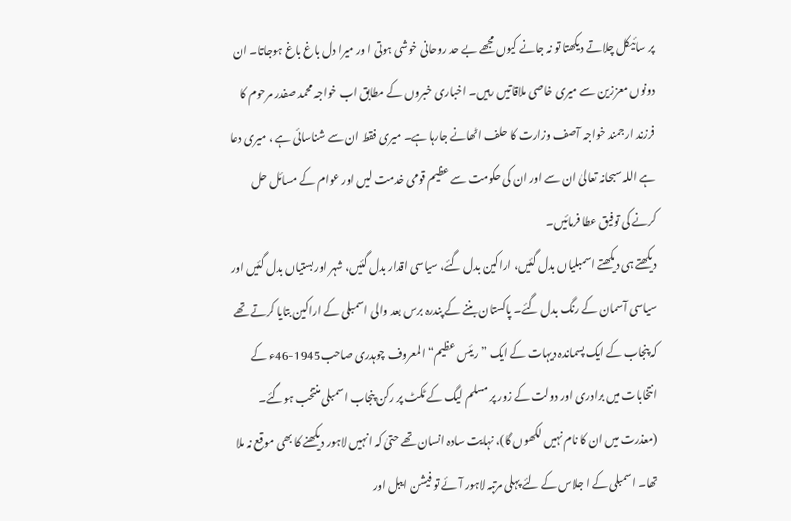پر سائیکل چلاتے دیکھتا تو نہ جانے کیوں مجھے بے حد روحانی خوشی ہوتی ا ور میرا دل باغ باغ ہوجاتا۔ ان دونوں معززین سے میری خاصی ملاقاتیں رہیں۔ اخباری خبروں کے مطابق اب خواجہ محمد صفدر مرحوم کا فرزند ارجمند خواجہ آصف وزارت کا حلف اٹھانے جارہا ہے۔ میری فقط ان سے شناسائی ہے ، میری دعا ہے اللہ سبحانہ تعالیٰ ان سے اور ان کی حکومت سے عظیم قومی خدمت لیں اور عوام کے مسائل حل کرنے کی توفیق عطا فرمائیں۔
دیکھتے ہی دیکھتے اسمبلیاں بدل گئیں، اراکین بدل گئے، سیاسی اقدار بدل گئیں، شہر اور بستیاں بدل گئیں اور سیاسی آسمان کے رنگ بدل گئے۔ پاکستان بننے کے پندرہ برس بعد والی اسمبلی کے اراکین بتایا کرتے تھے کہ پنجاب کے ایک پسماندہ دیہات کے ایک ”ریئس عظیم“ المعروف چوہدری صاحب1945-46ء کے انتخابات میں برادری اور دولت کے زور پر مسلم لیگ کے ٹکٹ پر رکن پنجاب اسمبلی منتخب ہوگئے۔ (معذرت میں ان کا نام نہیں لکھوں گا)، نہایت سادہ انسان تھے حتیٰ کہ انہیں لاہور دیکھنے کا بھی موقع نہ ملا تھا۔ اسمبلی کے ا جلاس کے لئے پہلی مرتبہ لاہور آئے تو فیشن ایبل اور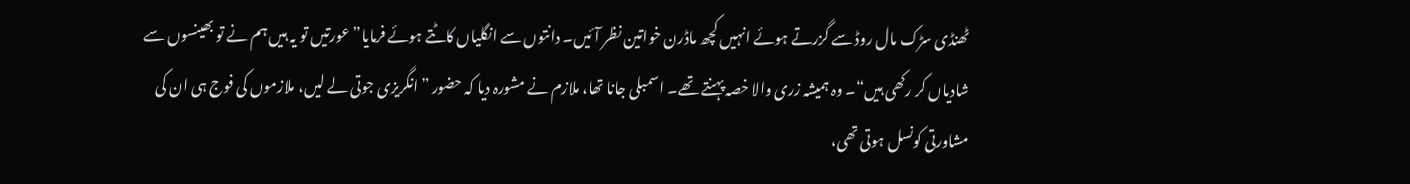ٹھنڈی سڑک مال روڈ سے گزرتے ہوئے انہیں کچھ ماڈرن خواتین نظر آئیں۔ دانتوں سے انگلیاں کاٹتے ہوئے فرمایا”عورتیں تو یہ ہیں ہم نے تو بھینسوں سے شادیاں کر رکھی ہیں“۔ وہ ہمیشہ زری والا خصہ پہنتے تھے۔ اسمبلی جانا تھا، ملازم نے مشورہ دیا کہ حضور ”انگریزی جوتی لے لیں، ملازموں کی فوج ہی ان کی مشاورتی کونسل ہوتی تھی،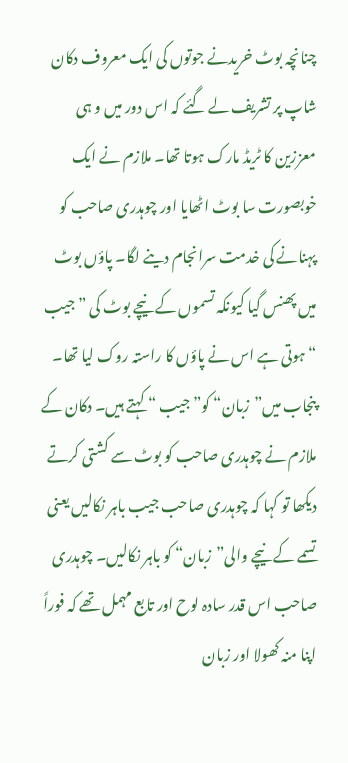چنانچہ بوٹ خریدنے جوتوں کی ایک معروف دکان شاپ پر تشریف لے گئے کہ اس دور میں و ہی معززین کا ٹریڈ مارک ہوتا تھا۔ ملازم نے ایک خوبصورت سا بوٹ اٹھایا اور چوہدری صاحب کو پہنانے کی خدمت سرانجام دینے لگا۔ پاؤں بوٹ میں پھنس گیا کیونکہ تسموں کے نیچے بوٹ کی ”جیب “ ہوتی ہے اس نے پاؤں کا راستہ روک لیا تھا۔ پنجاب میں”زبان“ کو” جیب “ کہتے ہیں۔ دکان کے ملازم نے چوہدری صاحب کو بوٹ سے کشتی کرتے دیکھا تو کہا کہ چوہدری صاحب جیب باہر نکالیں یعنی تسمے کے نیچے والی”زبان“ کو باہر نکالیں۔ چوہدری صاحب اس قدر سادہ لوح اور تابع مہمل تھے کہ فوراً اپنا منہ کھولا اور زبان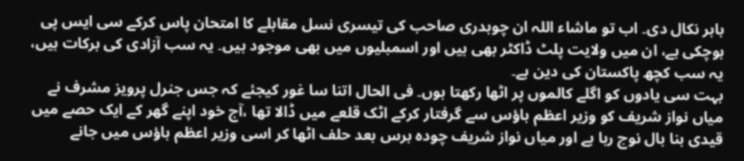باہر نکال دی۔ اب تو ماشاء اللہ ان چوہدری صاحب کی تیسری نسل مقابلے کا امتحان پاس کرکے سی ایس پی ہوچکی ہے، ان میں ولایت پلٹ ڈاکٹر بھی ہیں اور اسمبلیوں میں بھی موجود ہیں۔ یہ سب آزادی کی برکات ہیں، یہ سب کچھ پاکستان کی دین ہے۔
بہت سی یادوں کو اگلے کالموں پر اٹھا رکھتا ہوں۔ فی الحال اتنا سا غور کیجئے کہ جس جنرل پرویز مشرف نے میاں نواز شریف کو وزیر اعظم ہاؤس سے گرفتار کرکے اٹک قلعے میں ڈالا تھا ،آج خود اپنے گھر کے ایک حصے میں قیدی بنا بال نوچ رہا ہے اور میاں نواز شریف چودہ برس بعد حلف اٹھا کر اسی وزیر اعظم ہاؤس میں جانے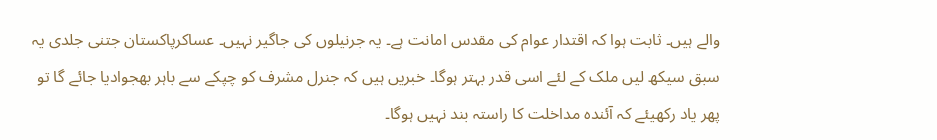والے ہیں۔ ثابت ہوا کہ اقتدار عوام کی مقدس امانت ہے۔ یہ جرنیلوں کی جاگیر نہیں۔ عساکرپاکستان جتنی جلدی یہ سبق سیکھ لیں ملک کے لئے اسی قدر بہتر ہوگا۔ خبریں ہیں کہ جنرل مشرف کو چپکے سے باہر بھجوادیا جائے گا تو پھر یاد رکھیئے کہ آئندہ مداخلت کا راستہ بند نہیں ہوگا۔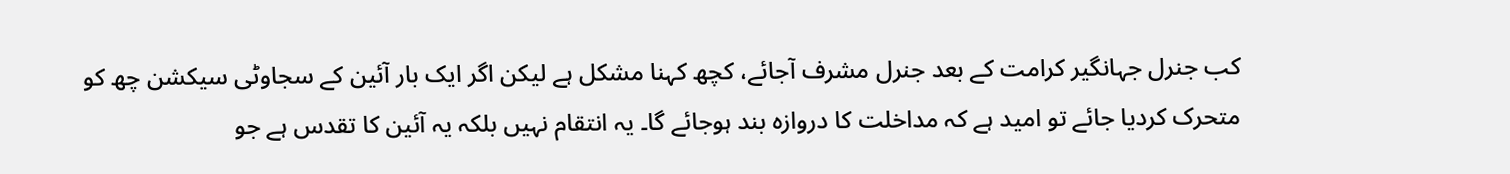کب جنرل جہانگیر کرامت کے بعد جنرل مشرف آجائے، کچھ کہنا مشکل ہے لیکن اگر ایک بار آئین کے سجاوٹی سیکشن چھ کو متحرک کردیا جائے تو امید ہے کہ مداخلت کا دروازہ بند ہوجائے گا۔ یہ انتقام نہیں بلکہ یہ آئین کا تقدس ہے جو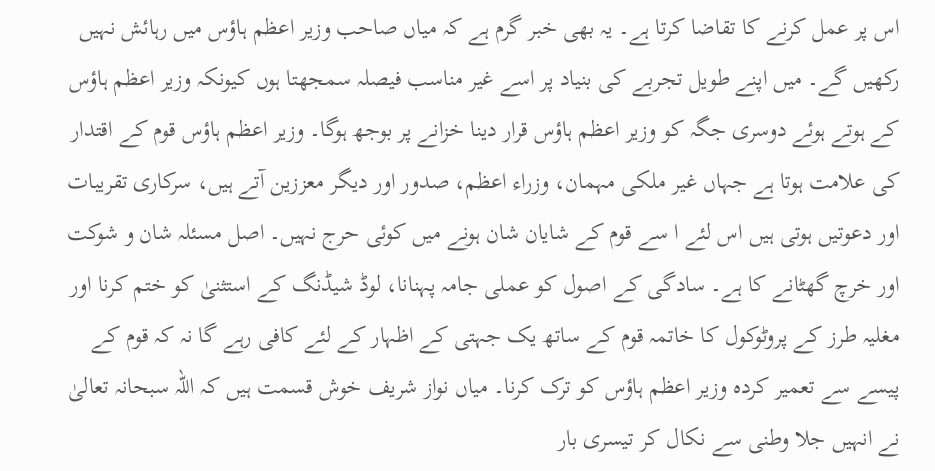اس پر عمل کرنے کا تقاضا کرتا ہے۔ یہ بھی خبر گرم ہے کہ میاں صاحب وزیر اعظم ہاؤس میں رہائش نہیں رکھیں گے۔ میں اپنے طویل تجربے کی بنیاد پر اسے غیر مناسب فیصلہ سمجھتا ہوں کیونکہ وزیر اعظم ہاؤس کے ہوتے ہوئے دوسری جگہ کو وزیر اعظم ہاؤس قرار دینا خزانے پر بوجھ ہوگا۔ وزیر اعظم ہاؤس قوم کے اقتدار کی علامت ہوتا ہے جہاں غیر ملکی مہمان، وزراء اعظم، صدور اور دیگر معززین آتے ہیں، سرکاری تقریبات اور دعوتیں ہوتی ہیں اس لئے ا سے قوم کے شایان شان ہونے میں کوئی حرج نہیں۔ اصل مسئلہ شان و شوکت اور خرچ گھٹانے کا ہے۔ سادگی کے اصول کو عملی جامہ پہنانا، لوڈ شیڈنگ کے استثنیٰ کو ختم کرنا اور مغلیہ طرز کے پروٹوکول کا خاتمہ قوم کے ساتھ یک جہتی کے اظہار کے لئے کافی رہے گا نہ کہ قوم کے پیسے سے تعمیر کردہ وزیر اعظم ہاؤس کو ترک کرنا۔ میاں نواز شریف خوش قسمت ہیں کہ اللہ سبحانہ تعالیٰ نے انہیں جلا وطنی سے نکال کر تیسری بار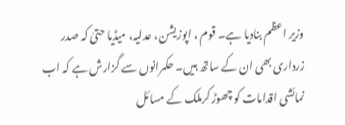وزیر اعظم بنادیا ہے۔ قوم ، اپوزیشن، عدلیہ، میڈیا حتیٰ کہ صدر زرداری بھی ان کے ساتھ ہیں۔ حکمرانوں سے گزارش ہے کہ اب نمائشی اقدامات کو چھوڑ کرملک کے مسائل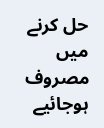حل کرنے میں مصروف ہوجائیے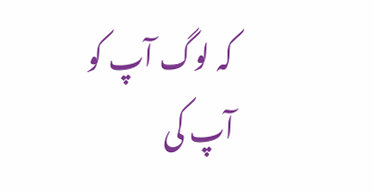کہ لوگ آپ کو آپ کی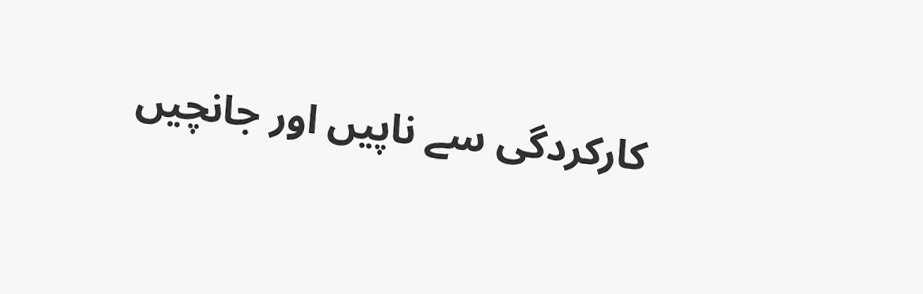کارکردگی سے ناپیں اور جانچیں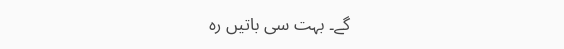گے۔ بہت سی باتیں رہ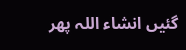گئیں انشاء اللہ پھر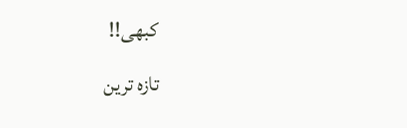کبھی!!
تازہ ترین